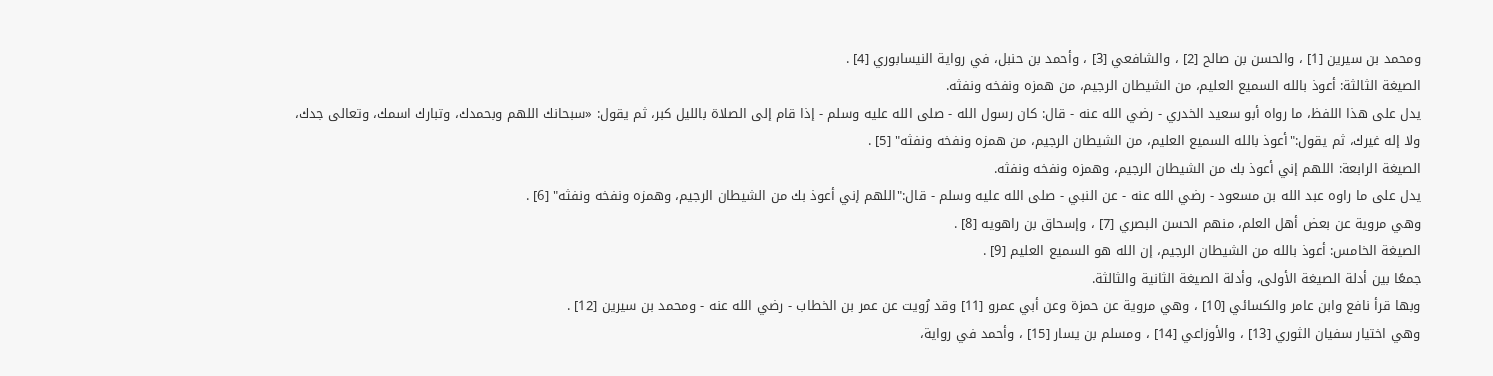ومحمد بن سيرين [1] ، والحسن بن صالح [2] ، والشافعي [3] ، وأحمد بن حنبل، في رواية النيسابوري [4] .
الصيغة الثالثة: أعوذ بالله السميع العليم، من الشيطان الرجيم، من همزه ونفخه ونفثه.
يدل على هذا اللفظ، ما رواه أبو سعيد الخدري - رضي الله عنه - قال: كان رسول الله - صلى الله عليه وسلم - إذا قام إلى الصلاة بالليل كبر، ثم يقول: «سبحانك اللهم وبحمدك، وتبارك اسمك، وتعالى جدك، ولا إله غيرك، ثم يقول:"أعوذ بالله السميع العليم، من الشيطان الرجيم، من همزه ونفخه ونفثه" [5] .
الصيغة الرابعة: اللهم إني أعوذ بك من الشيطان الرجيم، وهمزه ونفخه ونفثه.
يدل على ما راوه عبد الله بن مسعود - رضي الله عنه - عن النبي - صلى الله عليه وسلم - قال:"اللهم إني أعوذ بك من الشيطان الرجيم، وهمزه ونفخه ونفثه" [6] .
وهي مروية عن بعض أهل العلم، منهم الحسن البصري [7] ، وإسحاق بن راهويه [8] .
الصيغة الخامس: أعوذ بالله من الشيطان الرجيم، إن الله هو السميع العليم [9] .
جمعًا بين أدلة الصيغة الأولى، وأدلة الصيغة الثانية والثالثة.
وبها قرأ نافع وابن عامر والكسائي [10] ، وهي مروية عن حمزة وعن أبي عمرو [11] وقد رُويت عن عمر بن الخطاب - رضي الله عنه - ومحمد بن سيرين [12] .
وهي اختيار سفيان الثوري [13] ، والأوزاعي [14] ، ومسلم بن يسار [15] ، وأحمد في رواية،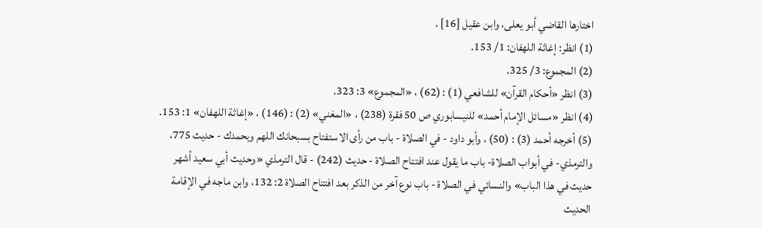اختارها القاضي أبو يعلى، وابن عقيل [16] .
(1) انظر: إغاثة اللهفان: 1/ 153.
(2) المجموع: 3/ 325.
(3) انظر «أحكام القرآن» للشافعي (1) : (62) ، «المجموع» 3: 323.
(4) انظر «مسائل الإمام أحمد» للنيسابوري ص 50 فقرة (238) ، «المغني» (2) : (146) ، «إغاثة اللهفان» 1: 153.
(5) أخرجه أحمد (3) : (50) ، وأبو داود - في الصلاة - باب من رأى الاستفتاح بسبحانك اللهم وبحمدك - حديث 775، والترمذي- في أبواب الصلاة- باب ما يقول عند افتتاح الصلاة - حديث (242) - قال الترمذي «وحديث أبي سعيد أشهر حديث في هذا الباب» والنسائي في الصلاة - باب نوع آخر من الذكر بعد افتتاح الصلاة 2: 132، وابن ماجه في الإقامة الحديث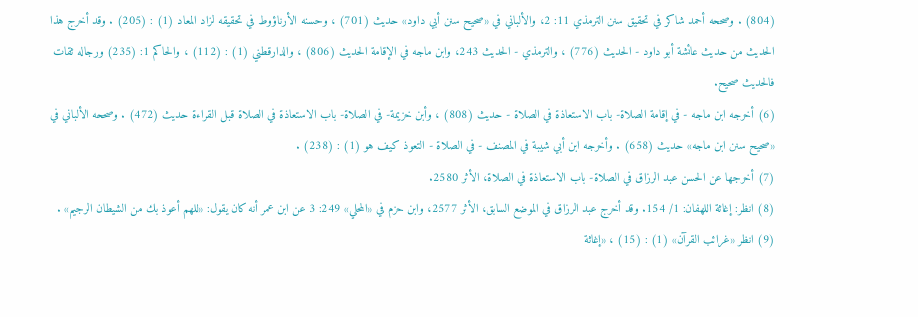(804) . وصححه أحمد شاكر في تحقيق سنن الترمذي 11: 2، والألباني في «صحيح سنن أبي داود» حديث (701) ، وحسنه الأرناؤوط في تحقيقه لزاد المعاد (1) : (205) . وقد أخرج هذا الحديث من حديث عائشة أبو داود - الحديث (776) ، والترمذي - الحديث 243، وابن ماجه في الإقامة الحديث (806) ، والدارقطني (1) : (112) ، والحاكم 1: (235) ورجاله ثقات فالحديث صحيح.
(6) أخرجه ابن ماجه - في إقامة الصلاة- باب الاستعاذة في الصلاة - حديث (808) ، وأبن خزيمة- في الصلاة- باب الاستعاذة في الصلاة قبل القراءة حديث (472) . وصححه الألباني في «صحيح سنن ابن ماجه» حديث (658) . وأخرجه ابن أبي شيبة في المصنف - في الصلاة - التعوذ كيف هو (1) : (238) .
(7) أخرجها عن الحسن عبد الرزاق في الصلاة- باب الاستعاذة في الصلاة، الأثر 2580.
(8) انظر: إغاثة اللهفان: 1/ 154. وقد أخرج عبد الرزاق في الموضع السابق، الأثر 2577، وابن حزم في «المحلي» 249: 3 عن ابن عمر أنه كان يقول: «للهم أعوذ بك من الشيطان الرجيم» .
(9) انظر «غرائب القرآن» (1) : (15) ، «إغاثة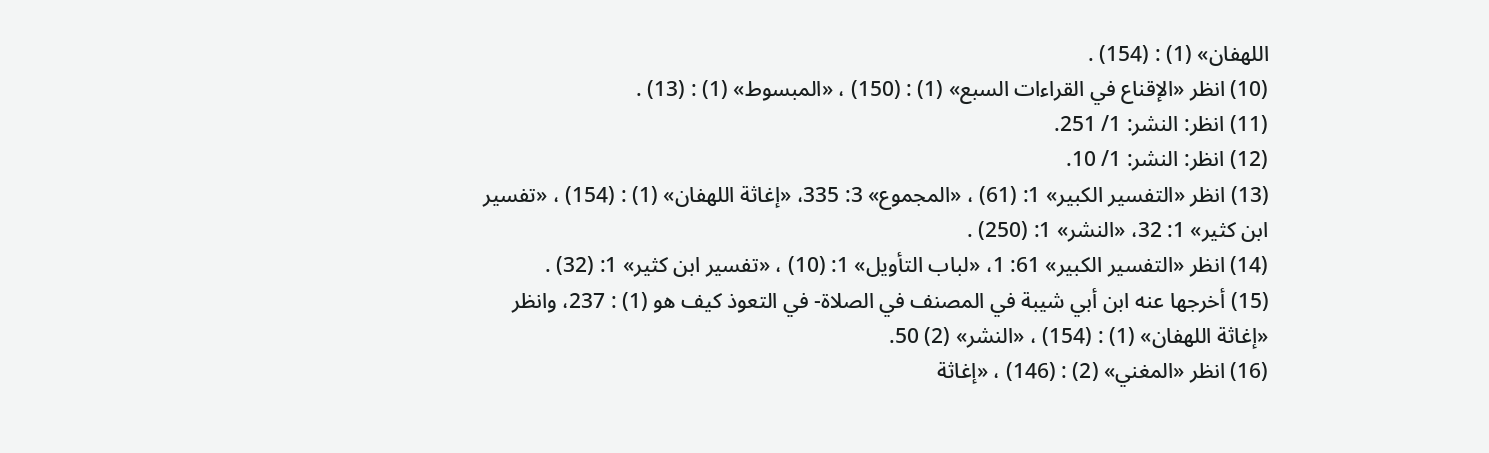اللهفان» (1) : (154) .
(10) انظر «الإقناع في القراءات السبع» (1) : (150) ، «المبسوط» (1) : (13) .
(11) انظر: النشر: 1/ 251.
(12) انظر: النشر: 1/ 10.
(13) انظر «التفسير الكبير» 1: (61) ، «المجموع» 3: 335، «إغاثة اللهفان» (1) : (154) ، «تفسير ابن كثير» 1: 32، «النشر» 1: (250) .
(14) انظر «التفسير الكبير» 61: 1، «لباب التأويل» 1: (10) ، «تفسير ابن كثير» 1: (32) .
(15) أخرجها عنه ابن أبي شيبة في المصنف في الصلاة- في التعوذ كيف هو (1) : 237، وانظر «إغاثة اللهفان» (1) : (154) ، «النشر» (2) 50.
(16) انظر «المغني» (2) : (146) ، «إغاثة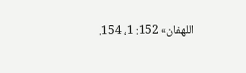اللهفان» 152: 1، 154.